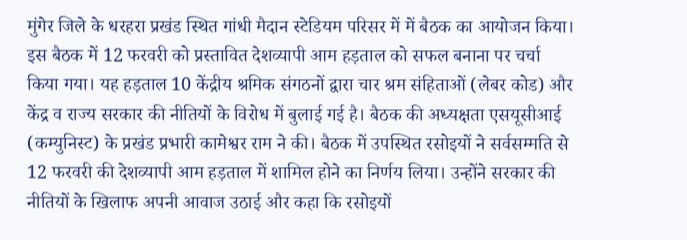मुंगेर जिले के धरहरा प्रखंड स्थित गांधी मैदान स्टेडियम परिसर में में बैठक का आयोजन किया। इस बैठक में 12 फरवरी को प्रस्तावित देशव्यापी आम हड़ताल को सफल बनाना पर चर्चा किया गया। यह हड़ताल 10 केंद्रीय श्रमिक संगठनों द्वारा चार श्रम संहिताओं (लेबर कोड) और केंद्र व राज्य सरकार की नीतियों के विरोध में बुलाई गई है। बैठक की अध्यक्षता एसयूसीआई (कम्युनिस्ट) के प्रखंड प्रभारी कामेश्वर राम ने की। बैठक में उपस्थित रसोइयों ने सर्वसम्मति से 12 फरवरी की देशव्यापी आम हड़ताल में शामिल होने का निर्णय लिया। उन्होंने सरकार की नीतियों के खिलाफ अपनी आवाज उठाई और कहा कि रसोइयों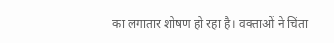का लगातार शोषण हो रहा है। वक्ताओं ने चिंता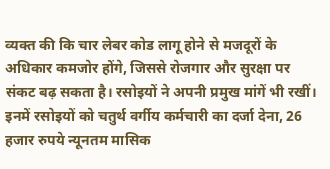व्यक्त की कि चार लेबर कोड लागू होने से मजदूरों के अधिकार कमजोर होंगे, जिससे रोजगार और सुरक्षा पर संकट बढ़ सकता है। रसोइयों ने अपनी प्रमुख मांगें भी रखीं। इनमें रसोइयों को चतुर्थ वर्गीय कर्मचारी का दर्जा देना, 26 हजार रुपये न्यूनतम मासिक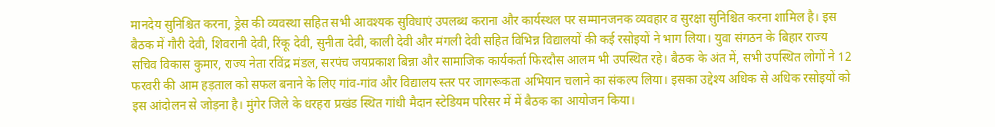मानदेय सुनिश्चित करना, ड्रेस की व्यवस्था सहित सभी आवश्यक सुविधाएं उपलब्ध कराना और कार्यस्थल पर सम्मानजनक व्यवहार व सुरक्षा सुनिश्चित करना शामिल है। इस बैठक में गौरी देवी, शिवरानी देवी, रिंकू देवी, सुनीता देवी, काली देवी और मंगली देवी सहित विभिन्न विद्यालयों की कई रसोइयों ने भाग लिया। युवा संगठन के बिहार राज्य सचिव विकास कुमार, राज्य नेता रविंद्र मंडल, सरपंच जयप्रकाश बिन्ना और सामाजिक कार्यकर्ता फिरदौस आलम भी उपस्थित रहे। बैठक के अंत में, सभी उपस्थित लोगों ने 12 फरवरी की आम हड़ताल को सफल बनाने के लिए गांव-गांव और विद्यालय स्तर पर जागरूकता अभियान चलाने का संकल्प लिया। इसका उद्देश्य अधिक से अधिक रसोइयों को इस आंदोलन से जोड़ना है। मुंगेर जिले के धरहरा प्रखंड स्थित गांधी मैदान स्टेडियम परिसर में में बैठक का आयोजन किया।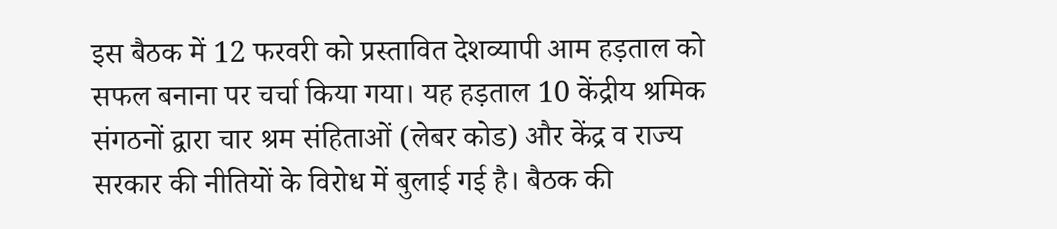इस बैठक में 12 फरवरी को प्रस्तावित देशव्यापी आम हड़ताल को सफल बनाना पर चर्चा किया गया। यह हड़ताल 10 केंद्रीय श्रमिक संगठनों द्वारा चार श्रम संहिताओं (लेबर कोड) और केंद्र व राज्य सरकार की नीतियों के विरोध में बुलाई गई है। बैठक की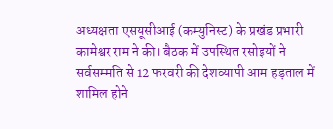अध्यक्षता एसयूसीआई (कम्युनिस्ट) के प्रखंड प्रभारी कामेश्वर राम ने की। बैठक में उपस्थित रसोइयों ने सर्वसम्मति से 12 फरवरी की देशव्यापी आम हड़ताल में शामिल होने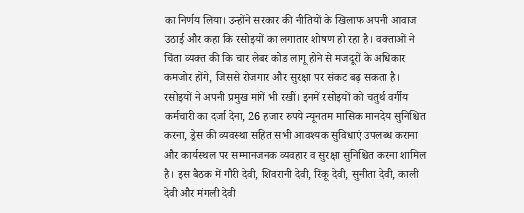का निर्णय लिया। उन्होंने सरकार की नीतियों के खिलाफ अपनी आवाज उठाई और कहा कि रसोइयों का लगातार शोषण हो रहा है। वक्ताओं ने चिंता व्यक्त की कि चार लेबर कोड लागू होने से मजदूरों के अधिकार कमजोर होंगे, जिससे रोजगार और सुरक्षा पर संकट बढ़ सकता है। रसोइयों ने अपनी प्रमुख मांगें भी रखीं। इनमें रसोइयों को चतुर्थ वर्गीय कर्मचारी का दर्जा देना, 26 हजार रुपये न्यूनतम मासिक मानदेय सुनिश्चित करना, ड्रेस की व्यवस्था सहित सभी आवश्यक सुविधाएं उपलब्ध कराना और कार्यस्थल पर सम्मानजनक व्यवहार व सुरक्षा सुनिश्चित करना शामिल है। इस बैठक में गौरी देवी, शिवरानी देवी, रिंकू देवी, सुनीता देवी, काली देवी और मंगली देवी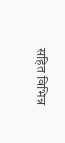सहित विभिन्न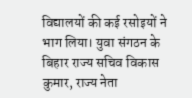विद्यालयों की कई रसोइयों ने भाग लिया। युवा संगठन के बिहार राज्य सचिव विकास कुमार, राज्य नेता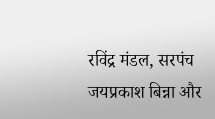रविंद्र मंडल, सरपंच जयप्रकाश बिन्ना और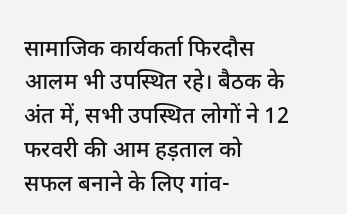सामाजिक कार्यकर्ता फिरदौस आलम भी उपस्थित रहे। बैठक के अंत में, सभी उपस्थित लोगों ने 12 फरवरी की आम हड़ताल को सफल बनाने के लिए गांव-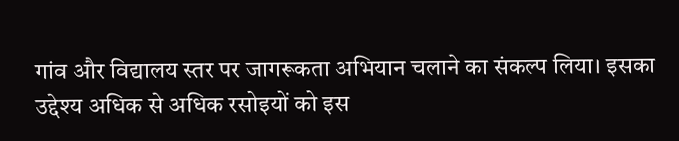गांव और विद्यालय स्तर पर जागरूकता अभियान चलाने का संकल्प लिया। इसका उद्देश्य अधिक से अधिक रसोइयों को इस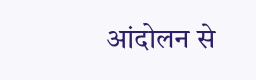आंदोलन से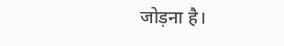जोड़ना है।